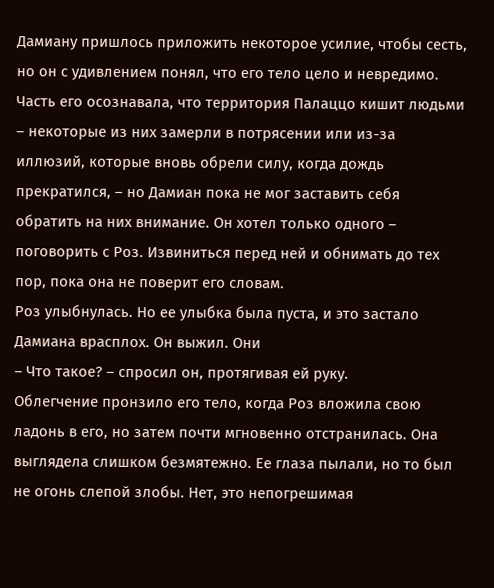Дамиану пришлось приложить некоторое усилие, чтобы сесть, но он с удивлением понял, что его тело цело и невредимо. Часть его осознавала, что территория Палаццо кишит людьми – некоторые из них замерли в потрясении или из-за иллюзий, которые вновь обрели силу, когда дождь прекратился, – но Дамиан пока не мог заставить себя обратить на них внимание. Он хотел только одного – поговорить с Роз. Извиниться перед ней и обнимать до тех пор, пока она не поверит его словам.
Роз улыбнулась. Но ее улыбка была пуста, и это застало Дамиана врасплох. Он выжил. Они
– Что такое? – спросил он, протягивая ей руку.
Облегчение пронзило его тело, когда Роз вложила свою ладонь в его, но затем почти мгновенно отстранилась. Она выглядела слишком безмятежно. Ее глаза пылали, но то был не огонь слепой злобы. Нет, это непогрешимая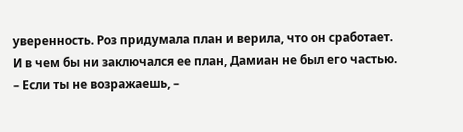уверенность. Роз придумала план и верила, что он сработает.
И в чем бы ни заключался ее план, Дамиан не был его частью.
– Если ты не возражаешь, –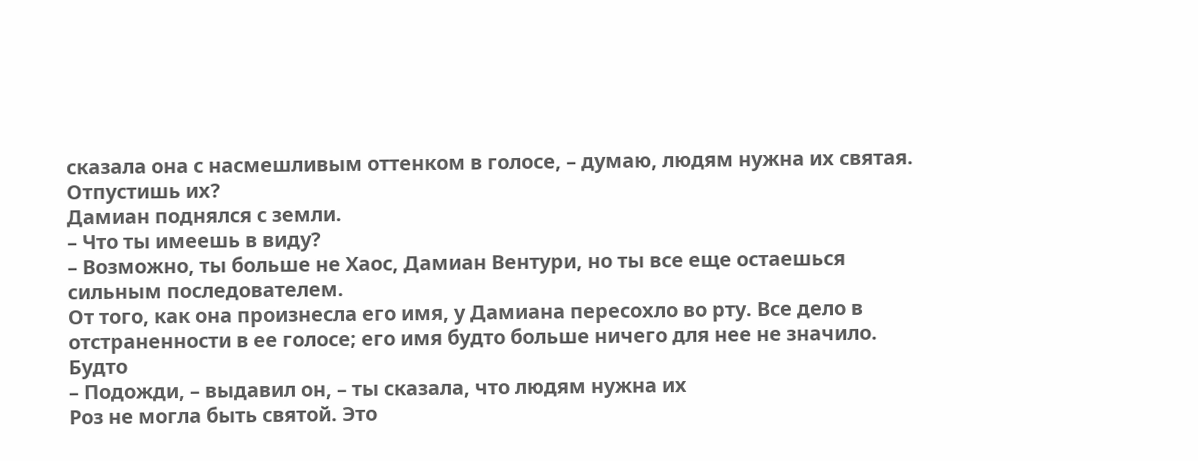сказала она с насмешливым оттенком в голосе, – думаю, людям нужна их святая. Отпустишь их?
Дамиан поднялся с земли.
– Что ты имеешь в виду?
– Возможно, ты больше не Хаос, Дамиан Вентури, но ты все еще остаешься сильным последователем.
От того, как она произнесла его имя, у Дамиана пересохло во рту. Все дело в отстраненности в ее голосе; его имя будто больше ничего для нее не значило.
Будто
– Подожди, – выдавил он, – ты сказала, что людям нужна их
Роз не могла быть святой. Это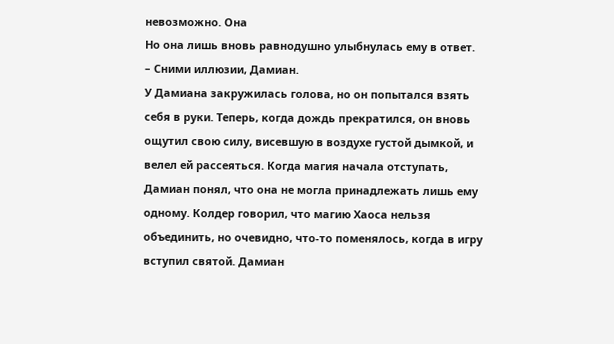невозможно. Она
Но она лишь вновь равнодушно улыбнулась ему в ответ.
– Сними иллюзии, Дамиан.
У Дамиана закружилась голова, но он попытался взять себя в руки. Теперь, когда дождь прекратился, он вновь ощутил свою силу, висевшую в воздухе густой дымкой, и велел ей рассеяться. Когда магия начала отступать, Дамиан понял, что она не могла принадлежать лишь ему одному. Колдер говорил, что магию Хаоса нельзя объединить, но очевидно, что-то поменялось, когда в игру вступил святой. Дамиан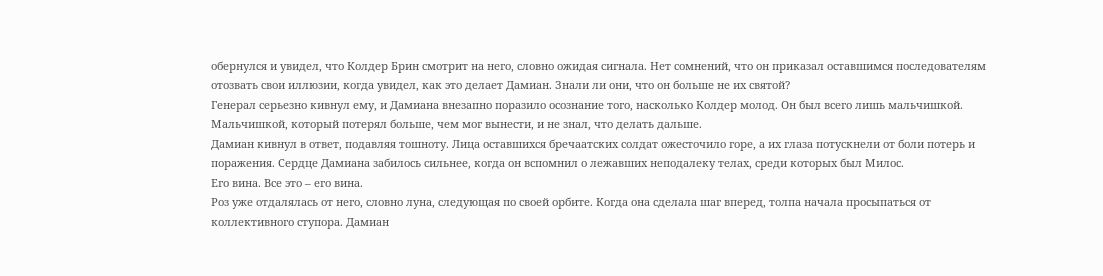обернулся и увидел, что Колдер Брин смотрит на него, словно ожидая сигнала. Нет сомнений, что он приказал оставшимся последователям отозвать свои иллюзии, когда увидел, как это делает Дамиан. Знали ли они, что он больше не их святой?
Генерал серьезно кивнул ему, и Дамиана внезапно поразило осознание того, насколько Колдер молод. Он был всего лишь мальчишкой. Мальчишкой, который потерял больше, чем мог вынести, и не знал, что делать дальше.
Дамиан кивнул в ответ, подавляя тошноту. Лица оставшихся бречаатских солдат ожесточило горе, а их глаза потускнели от боли потерь и поражения. Сердце Дамиана забилось сильнее, когда он вспомнил о лежавших неподалеку телах, среди которых был Милос.
Его вина. Все это – его вина.
Роз уже отдалялась от него, словно луна, следующая по своей орбите. Когда она сделала шаг вперед, толпа начала просыпаться от коллективного ступора. Дамиан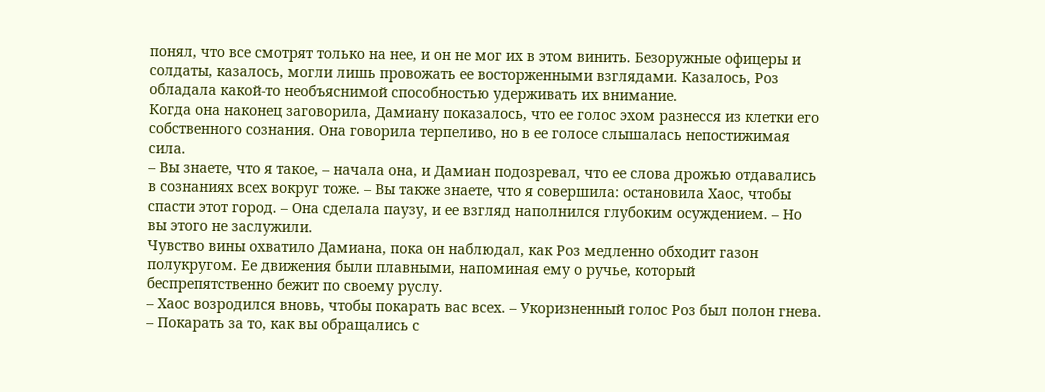понял, что все смотрят только на нее, и он не мог их в этом винить. Безоружные офицеры и солдаты, казалось, могли лишь провожать ее восторженными взглядами. Казалось, Роз обладала какой-то необъяснимой способностью удерживать их внимание.
Когда она наконец заговорила, Дамиану показалось, что ее голос эхом разнесся из клетки его собственного сознания. Она говорила терпеливо, но в ее голосе слышалась непостижимая сила.
– Вы знаете, что я такое, – начала она, и Дамиан подозревал, что ее слова дрожью отдавались в сознаниях всех вокруг тоже. – Вы также знаете, что я совершила: остановила Хаос, чтобы спасти этот город. – Она сделала паузу, и ее взгляд наполнился глубоким осуждением. – Но вы этого не заслужили.
Чувство вины охватило Дамиана, пока он наблюдал, как Роз медленно обходит газон полукругом. Ее движения были плавными, напоминая ему о ручье, который беспрепятственно бежит по своему руслу.
– Хаос возродился вновь, чтобы покарать вас всех. – Укоризненный голос Роз был полон гнева. – Покарать за то, как вы обращались с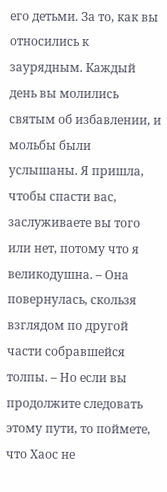его детьми. За то, как вы относились к заурядным. Каждый день вы молились святым об избавлении, и мольбы были услышаны. Я пришла, чтобы спасти вас, заслуживаете вы того или нет, потому что я великодушна. – Она повернулась, скользя взглядом по другой части собравшейся толпы. – Но если вы продолжите следовать этому пути, то поймете, что Хаос не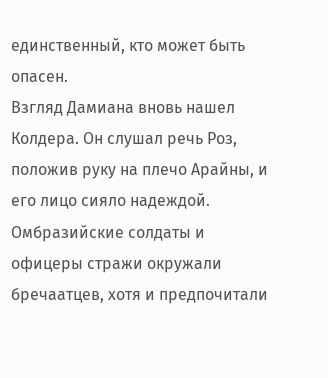единственный, кто может быть опасен.
Взгляд Дамиана вновь нашел Колдера. Он слушал речь Роз, положив руку на плечо Арайны, и его лицо сияло надеждой. Омбразийские солдаты и офицеры стражи окружали бречаатцев, хотя и предпочитали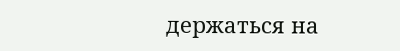держаться на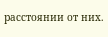расстоянии от них.